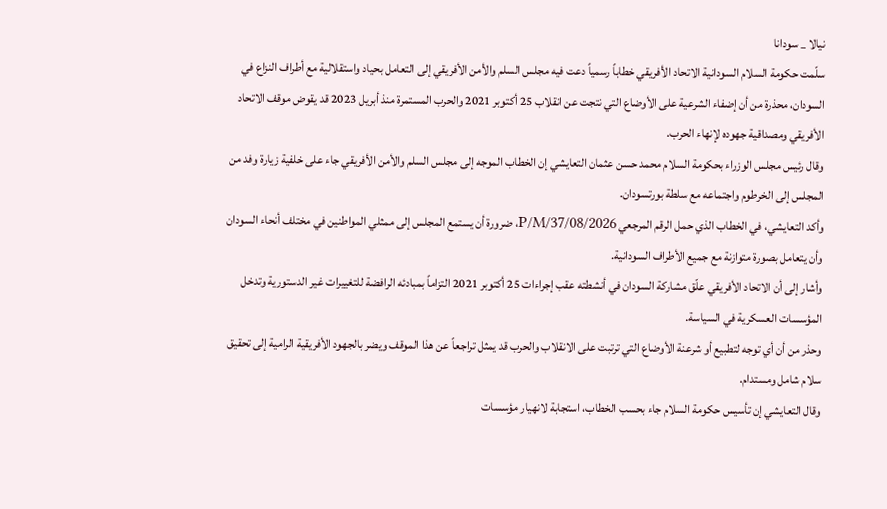نيالا _ سودانا
سلّمت حكومة السلام السودانية الاتحاد الأفريقي خطاباً رسمياً دعت فيه مجلس السلم والأمن الأفريقي إلى التعامل بحياد واستقلالية مع أطراف النزاع في السودان، محذرة من أن إضفاء الشرعية على الأوضاع التي نتجت عن انقلاب 25 أكتوبر 2021 والحرب المستمرة منذ أبريل 2023 قد يقوض موقف الاتحاد الأفريقي ومصداقية جهوده لإنهاء الحرب.
وقال رئيس مجلس الوزراء بحكومة السلام محمد حسن عثمان التعايشي إن الخطاب الموجه إلى مجلس السلم والأمن الأفريقي جاء على خلفية زيارة وفد من المجلس إلى الخرطوم واجتماعه مع سلطة بورتسودان.
وأكد التعايشي، في الخطاب الذي حمل الرقم المرجعي P/M/37/08/2026، ضرورة أن يستمع المجلس إلى ممثلي المواطنين في مختلف أنحاء السودان وأن يتعامل بصورة متوازنة مع جميع الأطراف السودانية.
وأشار إلى أن الاتحاد الأفريقي علّق مشاركة السودان في أنشطته عقب إجراءات 25 أكتوبر 2021 التزاماً بمبادئه الرافضة للتغييرات غير الدستورية وتدخل المؤسسات العسكرية في السياسة.
وحذر من أن أي توجه لتطبيع أو شرعنة الأوضاع التي ترتبت على الانقلاب والحرب قد يمثل تراجعاً عن هذا الموقف ويضر بالجهود الأفريقية الرامية إلى تحقيق سلام شامل ومستدام.
وقال التعايشي إن تأسيس حكومة السلام جاء بحسب الخطاب، استجابة لانهيار مؤسسات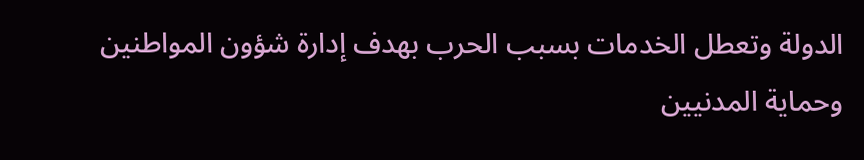الدولة وتعطل الخدمات بسبب الحرب بهدف إدارة شؤون المواطنين وحماية المدنيين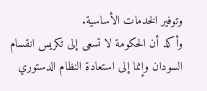وتوفير الخدمات الأساسية.
وأكد أن الحكومة لا تسعى إلى تكريس انقسام السودان وإنما إلى استعادة النظام الدستوري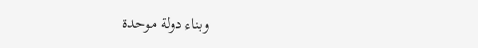وبناء دولة موحدة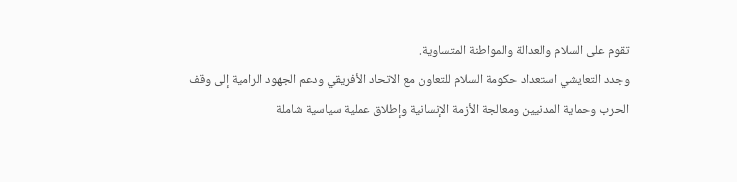تقوم على السلام والعدالة والمواطنة المتساوية.
وجدد التعايشي استعداد حكومة السلام للتعاون مع الاتحاد الأفريقي ودعم الجهود الرامية إلى وقف الحرب وحماية المدنيين ومعالجة الأزمة الإنسانية وإطلاق عملية سياسية شاملة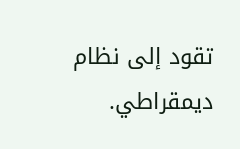تقود إلى نظام ديمقراطي.